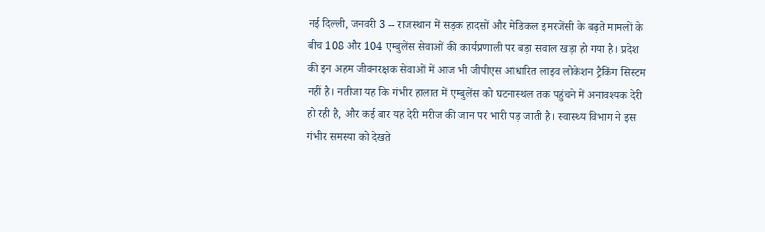नई दिल्ली, जनवरी 3 -- राजस्थान में सड़क हादसों और मेडिकल इमरजेंसी के बढ़ते मामलों के बीच 108 और 104 एम्बुलेंस सेवाओं की कार्यप्रणाली पर बड़ा सवाल खड़ा हो गया है। प्रदेश की इन अहम जीवनरक्षक सेवाओं में आज भी जीपीएस आधारित लाइव लोकेशन ट्रैकिंग सिस्टम नहीं है। नतीजा यह कि गंभीर हालात में एम्बुलेंस को घटनास्थल तक पहुंचने में अनावश्यक देरी हो रही है, और कई बार यह देरी मरीज की जान पर भारी पड़ जाती है। स्वास्थ्य विभाग ने इस गंभीर समस्या को देखते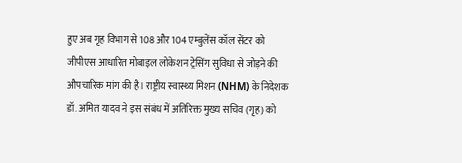हुए अब गृह विभाग से 108 और 104 एम्बुलेंस कॉल सेंटर को जीपीएस आधारित मोबाइल लोकेशन ट्रेसिंग सुविधा से जोड़ने की औपचारिक मांग की है। राष्ट्रीय स्वास्थ्य मिशन (NHM) के निदेशक डॉ. अमित यादव ने इस संबंध में अतिरिक्त मुख्य सचिव (गृह) को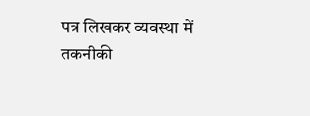पत्र लिखकर व्यवस्था में तकनीकी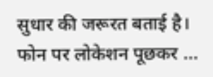सुधार की जरूरत बताई है। फोन पर लोकेशन पूछकर ...